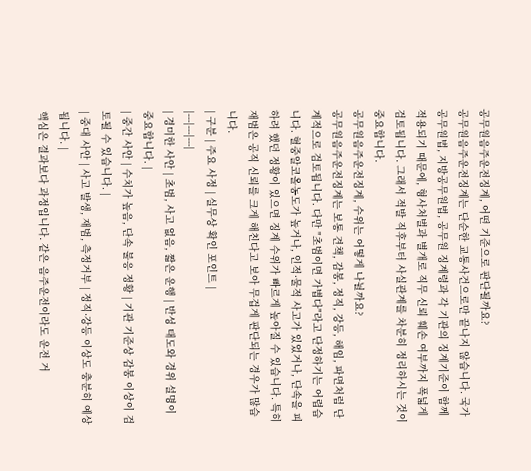공무원음주운전징계, 어떤 기준으로 판단될까요?
공무원음주운전징계는 단순한 교통사건으로만 끝나지 않습니다. 국가공무원법, 지방공무원법, 공무원 징계령과 각 기관의 징계기준이 함께 적용되기 때문에, 형사처벌과 별개로 직무 신뢰 훼손 여부까지 폭넓게 검토됩니다. 그래서 적발 직후부터 사실관계를 차분히 정리하시는 것이 중요합니다.
공무원음주운전징계, 수위는 어떻게 나뉠까요?
공무원음주운전징계는 보통 견책, 감봉, 정직, 강등, 해임, 파면처럼 단계적으로 검토됩니다. 다만 "초범이면 가볍다"라고 단정하기는 어렵습니다. 혈중알코올농도가 높거나, 인적·물적 사고가 있었거나, 단속을 피하려 했던 정황이 있으면 징계 수위가 빠르게 높아질 수 있습니다. 특히 재범은 공직 신뢰를 크게 해친다고 보아 무겁게 판단되는 경우가 많습니다.
| 구분 | 주요 사정 | 실무상 확인 포인트 |
|---|---|---|
| 경미한 사안 | 초범, 사고 없음, 짧은 운행 | 반성 태도와 경위 설명이 중요합니다. |
| 중간 사안 | 수치가 높음, 단속 불응 정황 | 기관 기준상 감봉 이상이 검토될 수 있습니다. |
| 중대 사안 | 사고 발생, 재범, 측정거부 | 정직·강등 이상도 충분히 예상됩니다. |
핵심은 결과보다 과정입니다. 같은 음주운전이라도 운전 거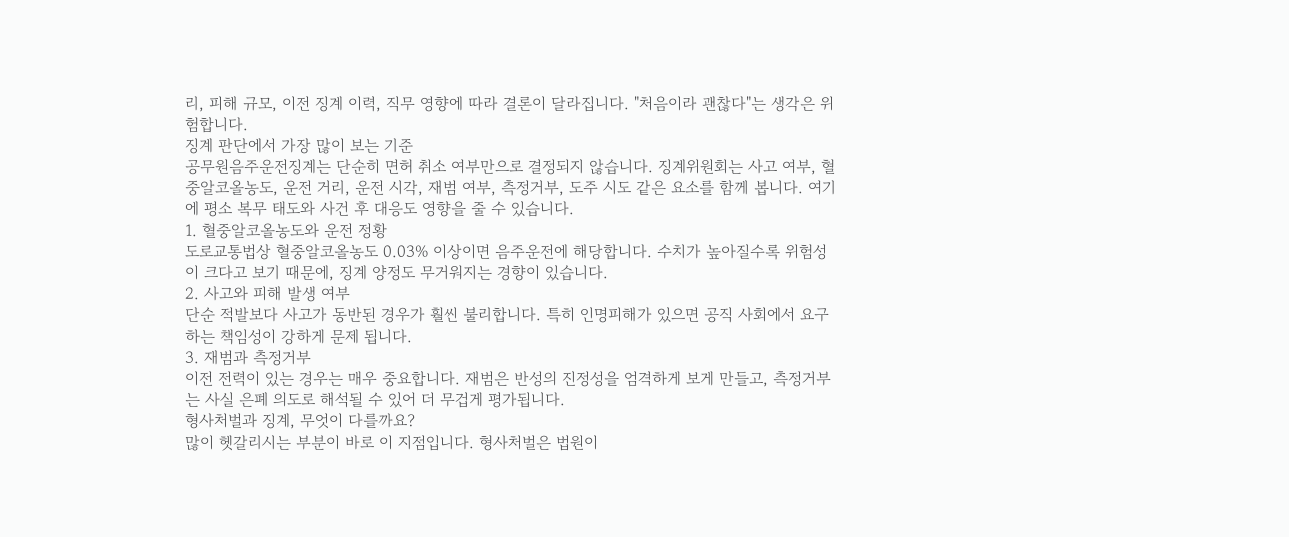리, 피해 규모, 이전 징계 이력, 직무 영향에 따라 결론이 달라집니다. "처음이라 괜찮다"는 생각은 위험합니다.
징계 판단에서 가장 많이 보는 기준
공무원음주운전징계는 단순히 면허 취소 여부만으로 결정되지 않습니다. 징계위원회는 사고 여부, 혈중알코올농도, 운전 거리, 운전 시각, 재범 여부, 측정거부, 도주 시도 같은 요소를 함께 봅니다. 여기에 평소 복무 태도와 사건 후 대응도 영향을 줄 수 있습니다.
1. 혈중알코올농도와 운전 정황
도로교통법상 혈중알코올농도 0.03% 이상이면 음주운전에 해당합니다. 수치가 높아질수록 위험성이 크다고 보기 때문에, 징계 양정도 무거워지는 경향이 있습니다.
2. 사고와 피해 발생 여부
단순 적발보다 사고가 동반된 경우가 훨씬 불리합니다. 특히 인명피해가 있으면 공직 사회에서 요구하는 책임성이 강하게 문제 됩니다.
3. 재범과 측정거부
이전 전력이 있는 경우는 매우 중요합니다. 재범은 반성의 진정성을 엄격하게 보게 만들고, 측정거부는 사실 은폐 의도로 해석될 수 있어 더 무겁게 평가됩니다.
형사처벌과 징계, 무엇이 다를까요?
많이 헷갈리시는 부분이 바로 이 지점입니다. 형사처벌은 법원이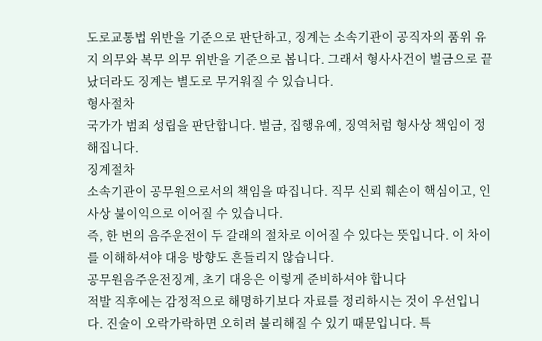도로교통법 위반을 기준으로 판단하고, 징계는 소속기관이 공직자의 품위 유지 의무와 복무 의무 위반을 기준으로 봅니다. 그래서 형사사건이 벌금으로 끝났더라도 징계는 별도로 무거워질 수 있습니다.
형사절차
국가가 범죄 성립을 판단합니다. 벌금, 집행유예, 징역처럼 형사상 책임이 정해집니다.
징계절차
소속기관이 공무원으로서의 책임을 따집니다. 직무 신뢰 훼손이 핵심이고, 인사상 불이익으로 이어질 수 있습니다.
즉, 한 번의 음주운전이 두 갈래의 절차로 이어질 수 있다는 뜻입니다. 이 차이를 이해하셔야 대응 방향도 흔들리지 않습니다.
공무원음주운전징계, 초기 대응은 이렇게 준비하셔야 합니다
적발 직후에는 감정적으로 해명하기보다 자료를 정리하시는 것이 우선입니다. 진술이 오락가락하면 오히려 불리해질 수 있기 때문입니다. 특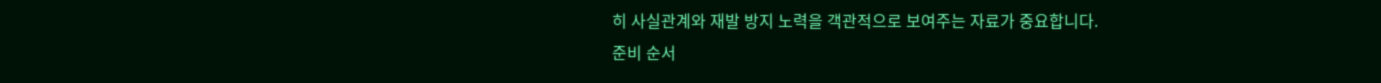히 사실관계와 재발 방지 노력을 객관적으로 보여주는 자료가 중요합니다.
준비 순서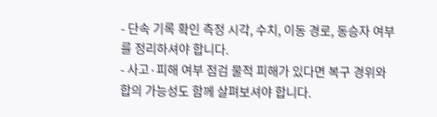- 단속 기록 확인 측정 시각, 수치, 이동 경로, 동승자 여부를 정리하셔야 합니다.
- 사고·피해 여부 점검 물적 피해가 있다면 복구 경위와 합의 가능성도 함께 살펴보셔야 합니다.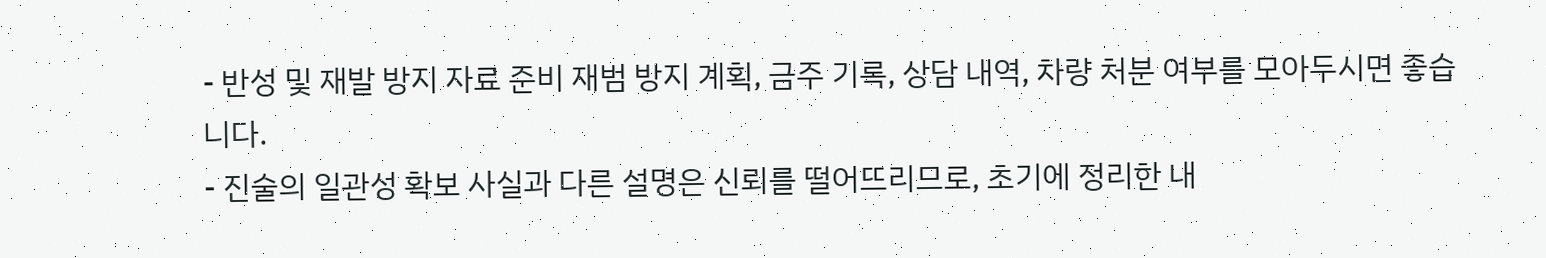- 반성 및 재발 방지 자료 준비 재범 방지 계획, 금주 기록, 상담 내역, 차량 처분 여부를 모아두시면 좋습니다.
- 진술의 일관성 확보 사실과 다른 설명은 신뢰를 떨어뜨리므로, 초기에 정리한 내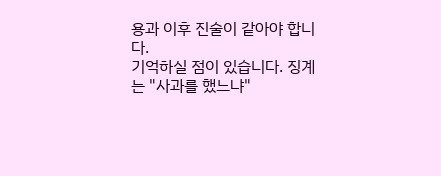용과 이후 진술이 같아야 합니다.
기억하실 점이 있습니다. 징계는 "사과를 했느냐"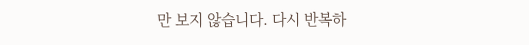만 보지 않습니다. 다시 반복하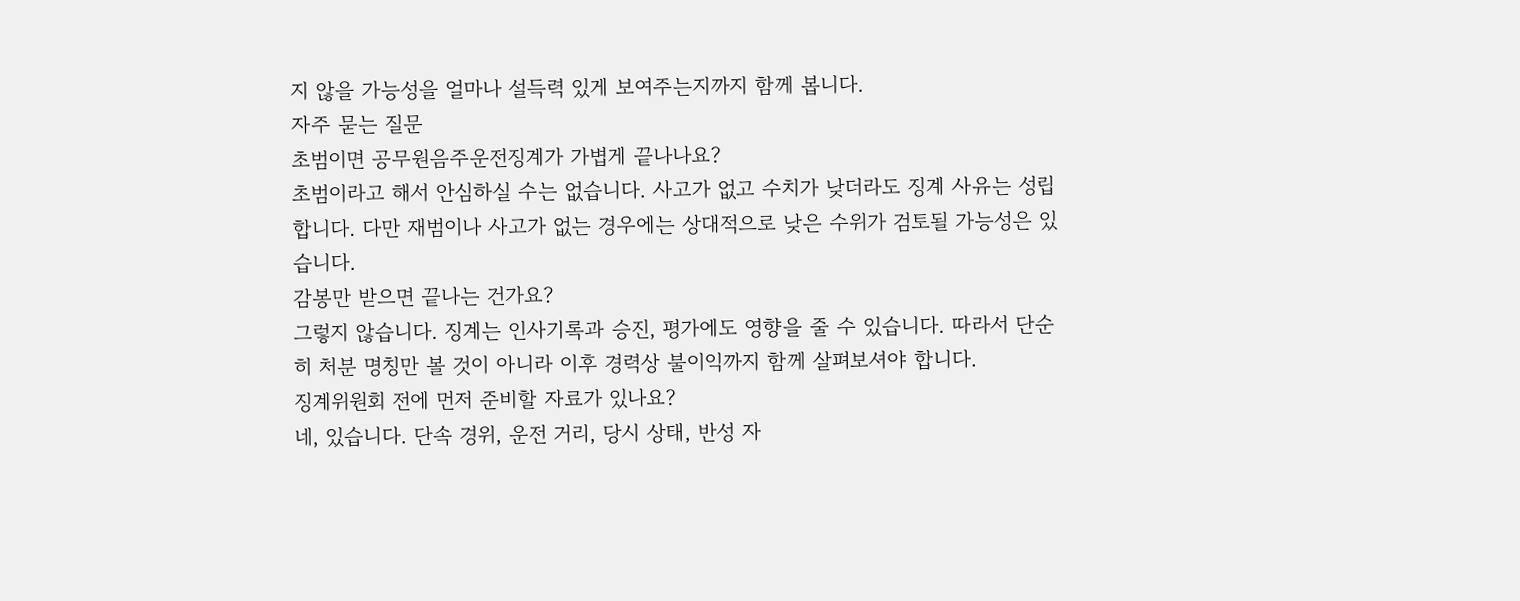지 않을 가능성을 얼마나 설득력 있게 보여주는지까지 함께 봅니다.
자주 묻는 질문
초범이면 공무원음주운전징계가 가볍게 끝나나요?
초범이라고 해서 안심하실 수는 없습니다. 사고가 없고 수치가 낮더라도 징계 사유는 성립합니다. 다만 재범이나 사고가 없는 경우에는 상대적으로 낮은 수위가 검토될 가능성은 있습니다.
감봉만 받으면 끝나는 건가요?
그렇지 않습니다. 징계는 인사기록과 승진, 평가에도 영향을 줄 수 있습니다. 따라서 단순히 처분 명칭만 볼 것이 아니라 이후 경력상 불이익까지 함께 살펴보셔야 합니다.
징계위원회 전에 먼저 준비할 자료가 있나요?
네, 있습니다. 단속 경위, 운전 거리, 당시 상태, 반성 자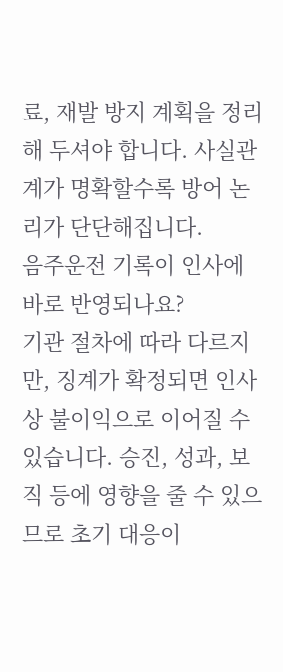료, 재발 방지 계획을 정리해 두셔야 합니다. 사실관계가 명확할수록 방어 논리가 단단해집니다.
음주운전 기록이 인사에 바로 반영되나요?
기관 절차에 따라 다르지만, 징계가 확정되면 인사상 불이익으로 이어질 수 있습니다. 승진, 성과, 보직 등에 영향을 줄 수 있으므로 초기 대응이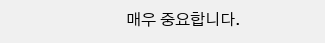매우 중요합니다.